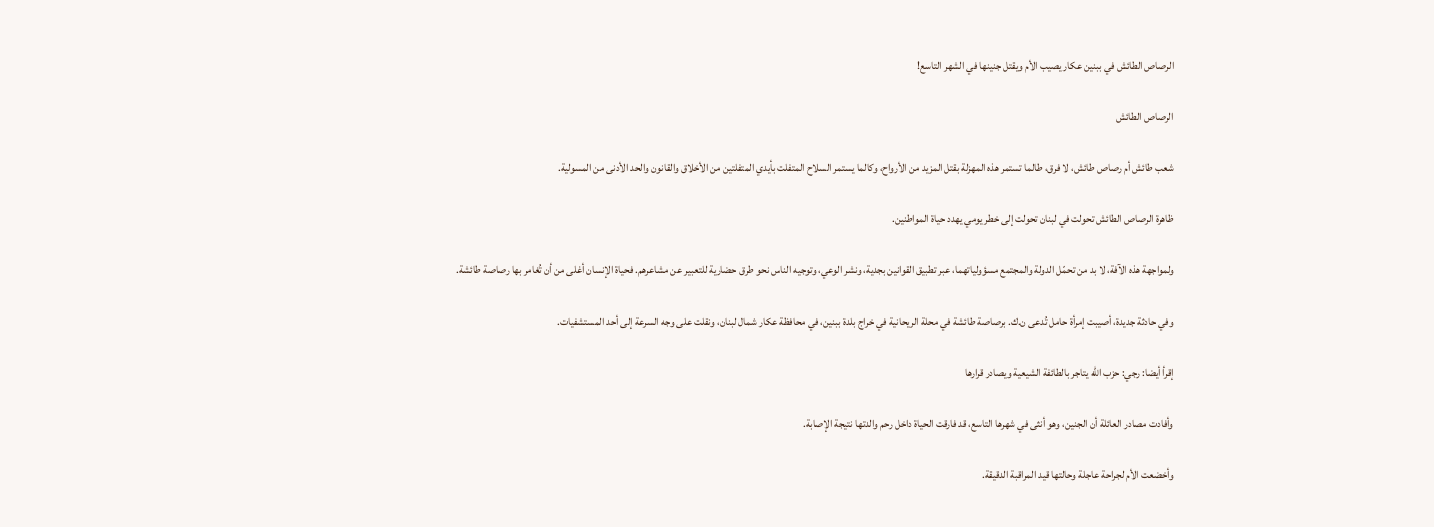الرصاص الطائش في ببنين عكار يصيب الأم ويقتل جنينها في الشهر التاسع!

الرصاص الطائش

شعب طائش أم رصاص طائش، لا فرق، طالما تستمر هذه المهزلة بقتل المزيد من الأرواح، وكالما يستمر السلاح المتفلت بأيدي المتفلتين من الأخلاق والقانون والحد الأدنى من المسولية.

ظاهرة الرصاص الطائش تحولت في لبنان تحولت إلى خطر يومي يهدد حياة المواطنين.

ولمواجهة هذه الآفة، لا بد من تحمّل الدولة والمجتمع مسؤولياتهما، عبر تطبيق القوانين بجدية، ونشر الوعي، وتوجيه الناس نحو طرق حضارية للتعبير عن مشاعرهم. فحياة الإنسان أغلى من أن تُغامر بها رصاصة طائشة.

وفي حادثة جديدة، أصيبت إمرأة حامل تُدعى ن.ك. برصاصة طائشة في محلة الريحانية في خراج بلدة ببنين، في محافظة عكار شمال لبنان، ونقلت على وجه السرعة إلى أحد المستشفيات.

إقرأ أيضا: رجي: حزب الله يتاجر بالطائفة الشيعية ويصادر قرارها

وأفادت مصادر العائلة أن الجنين، وهو أنثى في شهرها التاسع، قد فارقت الحياة داخل رحم والدتها نتيجة الإصابة.

وأخضعت الأم لجراحة عاجلة وحالتها قيد المراقبة الدقيقة.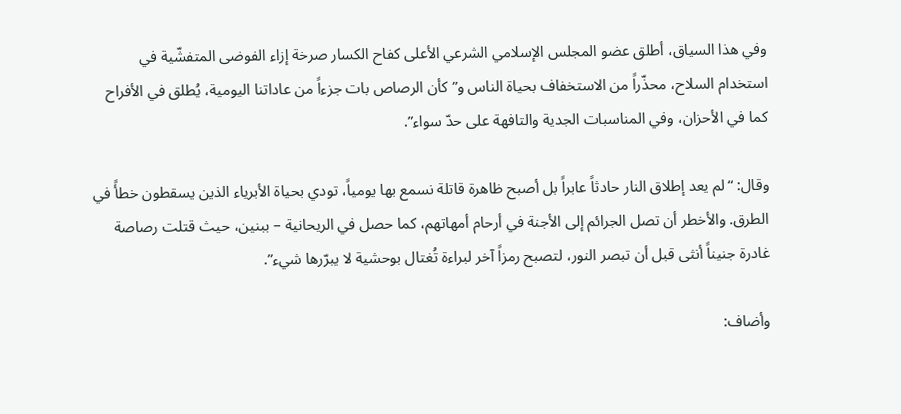وفي هذا السياق، أطلق عضو المجلس الإسلامي الشرعي الأعلى كفاح الكسار صرخة إزاء الفوضى المتفشّية في استخدام السلاح، محذّراً من الاستخفاف بحياة الناس و”كأن الرصاص بات جزءاً من عاداتنا اليومية، يُطلق في الأفراح كما في الأحزان، وفي المناسبات الجدية والتافهة على حدّ سواء”.

وقال: “لم يعد إطلاق النار حادثاً عابراً بل أصبح ظاهرة قاتلة نسمع بها يومياً، تودي بحياة الأبرياء الذين يسقطون خطأً في الطرق. والأخطر أن تصل الجرائم إلى الأجنة في أرحام أمهاتهم، كما حصل في الريحانية – ببنين، حيث قتلت رصاصة غادرة جنيناً أنثى قبل أن تبصر النور، لتصبح رمزاً آخر لبراءة تُغتال بوحشية لا يبرّرها شيء”.

وأضاف: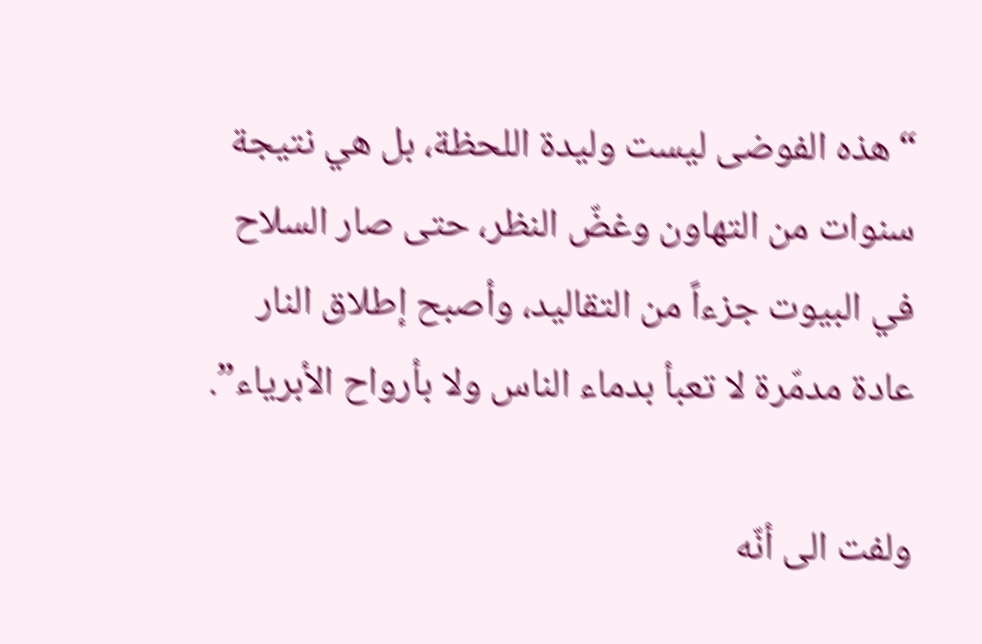“هذه الفوضى ليست وليدة اللحظة، بل هي نتيجة سنوات من التهاون وغضّ النظر، حتى صار السلاح في البيوت جزءاً من التقاليد، وأصبح إطلاق النار عادة مدمّرة لا تعبأ بدماء الناس ولا بأرواح الأبرياء”.

ولفت الى أنّه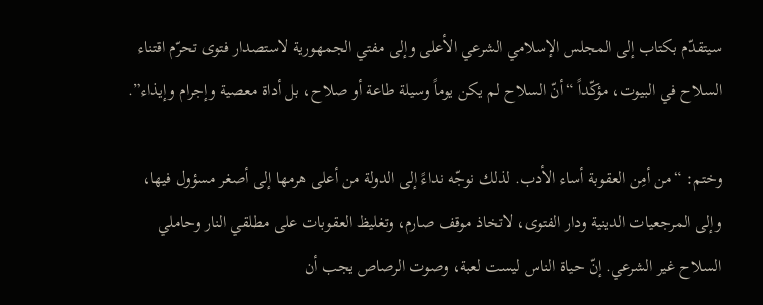سيتقدّم بكتاب إلى المجلس الإسلامي الشرعي الأعلى وإلى مفتي الجمهورية لاستصدار فتوى تحرّم اقتناء السلاح في البيوت، مؤكّداً “أنّ السلاح لم يكن يوماً وسيلة طاعة أو صلاح، بل أداة معصية وإجرام وإيذاء”.

وختم: “من أمِن العقوبة أساء الأدب. لذلك نوجّه نداءً إلى الدولة من أعلى هرمها إلى أصغر مسؤول فيها، وإلى المرجعيات الدينية ودار الفتوى، لاتخاذ موقف صارم، وتغليظ العقوبات على مطلقي النار وحاملي السلاح غير الشرعي. إنّ حياة الناس ليست لعبة، وصوت الرصاص يجب أن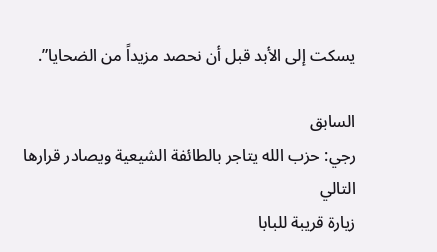يسكت إلى الأبد قبل أن نحصد مزيداً من الضحايا”.

السابق
رجي: حزب الله يتاجر بالطائفة الشيعية ويصادر قرارها
التالي
زيارة قريبة للبابا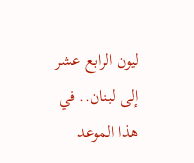ليون الرابع عشر إلى لبنان.. في هذا الموعد